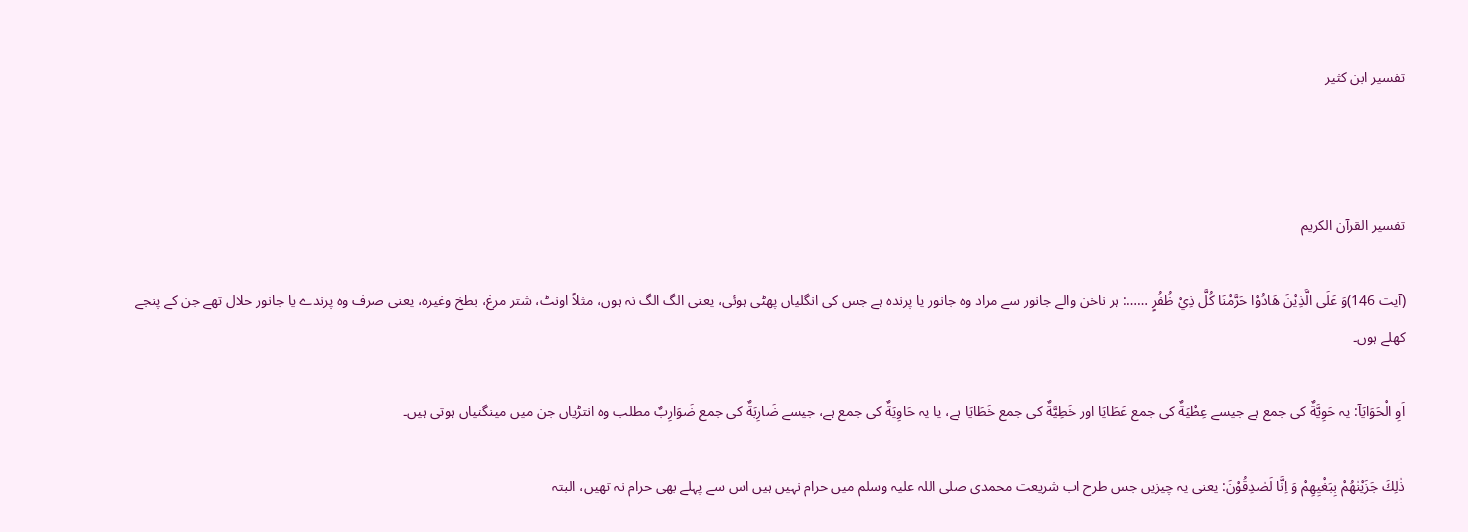تفسير ابن كثير



تفسیر القرآن الکریم

(آیت 146)وَ عَلَى الَّذِيْنَ هَادُوْا حَرَّمْنَا كُلَّ ذِيْ ظُفُرٍ ……: ہر ناخن والے جانور سے مراد وہ جانور یا پرندہ ہے جس کی انگلیاں پھٹی ہوئی، یعنی الگ الگ نہ ہوں، مثلاً اونٹ، شتر مرغ، بطخ وغیرہ، یعنی صرف وہ پرندے یا جانور حلال تھے جن کے پنجے کھلے ہوں۔

اَوِ الْحَوَايَاۤ: یہ حَوِيَّةٌ کی جمع ہے جیسے عِطْيَةٌ کی جمع عَطَايَا اور خَطِيَّةٌ کی جمع خَطَايَا ہے، یا یہ حَاوِيَةٌ کی جمع ہے، جیسے ضَارِبَةٌ کی جمع ضَوَارِبٌ مطلب وہ انتڑیاں جن میں مینگنیاں ہوتی ہیں۔

ذٰلِكَ جَزَيْنٰهُمْ بِبَغْيِهِمْ وَ اِنَّا لَصٰدِقُوْنَ: یعنی یہ چیزیں جس طرح اب شریعت محمدی صلی اللہ علیہ وسلم میں حرام نہیں ہیں اس سے پہلے بھی حرام نہ تھیں، البتہ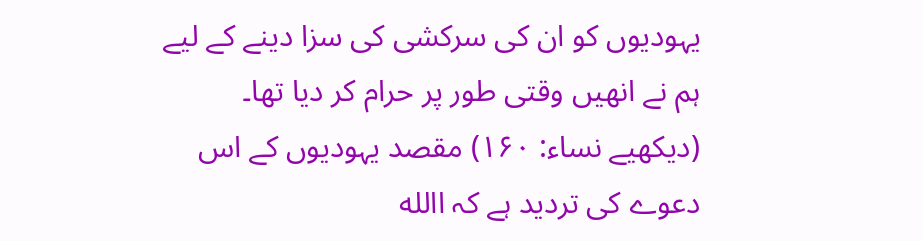یہودیوں کو ان کی سرکشی کی سزا دینے کے لیے ہم نے انھیں وقتی طور پر حرام کر دیا تھا۔ (دیکھیے نساء: ۱۶۰) مقصد یہودیوں کے اس دعوے کی تردید ہے کہ االله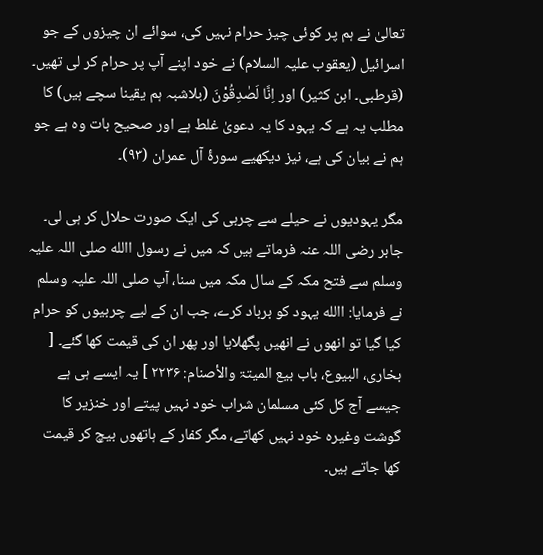تعالیٰ نے ہم پر کوئی چیز حرام نہیں کی، سوائے ان چیزوں کے جو اسرائیل (یعقوب علیہ السلام) نے خود اپنے آپ پر حرام کر لی تھیں۔ (قرطبی۔ ابن کثیر) اور اِنَّا لَصٰدِقُوْنَ (بلاشبہ ہم یقینا سچے ہیں) کا مطلب یہ ہے کہ یہود کا یہ دعویٰ غلط ہے اور صحیح بات وہ ہے جو ہم نے بیان کی ہے، نیز دیکھیے سورۂ آل عمران (۹۳)۔

مگر یہودیوں نے حیلے سے چربی کی ایک صورت حلال کر ہی لی۔ جابر رضی اللہ عنہ فرماتے ہیں کہ میں نے رسول االله صلی اللہ علیہ وسلم سے فتح مکہ کے سال مکہ میں سنا، آپ صلی اللہ علیہ وسلم نے فرمایا: االله یہود کو برباد کرے، جب ان کے لیے چربیوں کو حرام کیا گیا تو انھوں نے انھیں پگھلایا اور پھر ان کی قیمت کھا گئے۔ [ بخاری، البیوع، باب بیع المیتۃ والأصنام: ۲۲۳۶ ] یہ ایسے ہی ہے جیسے آج کل کئی مسلمان شراب خود نہیں پیتے اور خنزیر کا گوشت وغیرہ خود نہیں کھاتے، مگر کفار کے ہاتھوں بیچ کر قیمت کھا جاتے ہیں۔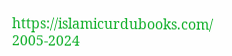https://islamicurdubooks.com/ 2005-2024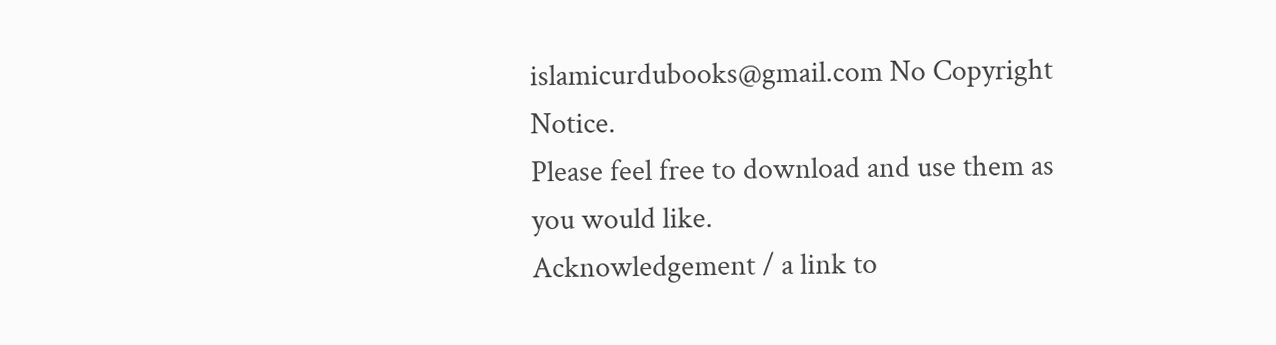islamicurdubooks@gmail.com No Copyright Notice.
Please feel free to download and use them as you would like.
Acknowledgement / a link to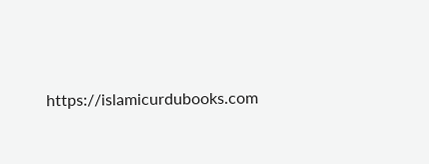https://islamicurdubooks.com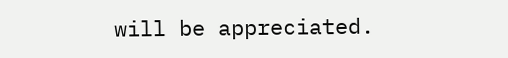will be appreciated.